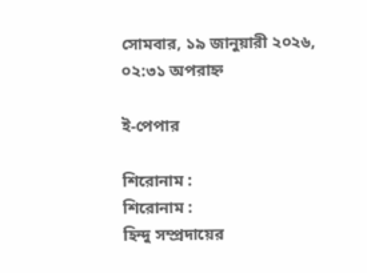সোমবার, ১৯ জানুয়ারী ২০২৬, ০২:৩১ অপরাহ্ন

ই-পেপার

শিরোনাম :
শিরোনাম :
হিন্দু সম্প্রদায়ের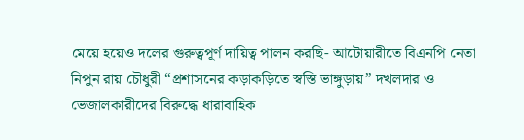মেয়ে হয়েও দলের গুরুত্বপূর্ণ দায়িত্ব পালন করছি- আটোয়ারীতে বিএনপি নেতা নিপুন রায় চৌধুরী “প্রশাসনের কড়াকড়িতে স্বস্তি ভাঙ্গুড়ায়” দখলদার ও ভেজালকারীদের বিরুদ্ধে ধারাবাহিক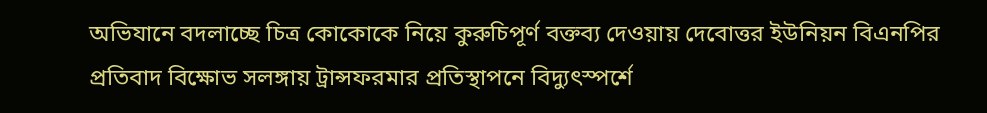অভিযানে বদলাচ্ছে চিত্র কোকোকে নিয়ে কুরুচিপূর্ণ বক্তব্য দেওয়ায় দেবোত্তর ইউনিয়ন বিএনপির প্রতিবাদ বিক্ষোভ সলঙ্গায় ট্রান্সফরমার প্রতিস্থাপনে বিদ্যুৎস্পর্শে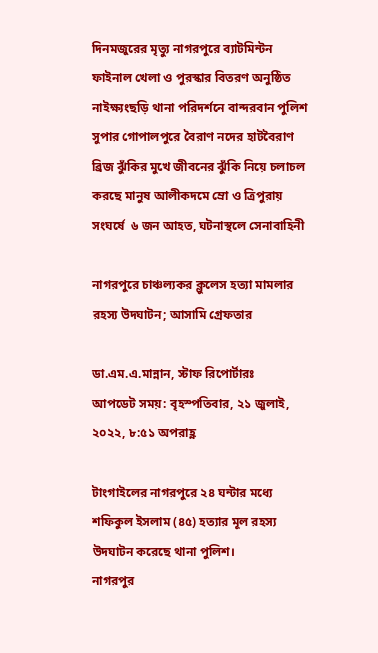দিনমজুরের মৃত্যু নাগরপুরে ব্যাটমিন্টন ফাইনাল খেলা ও পুরস্কার বিতরণ অনুষ্ঠিত নাইক্ষ্যংছড়ি থানা পরিদর্শনে বান্দরবান পুলিশ সুপার গোপালপুরে বৈরাণ নদের হাটবৈরাণ ব্রিজ ঝুঁকির মুখে জীবনের ঝুঁকি নিয়ে চলাচল করছে মানুষ আলীকদমে ম্রো ও ত্রিপুরায় সংঘর্ষে  ৬ জন আহত, ঘটনাস্থলে সেনাবাহিনী

নাগরপুরে চাঞ্চল্যকর ক্লুলেস হত্যা মামলার রহস্য উদঘাটন; আসামি গ্রেফতার

ডা.এম.এ.মান্নান, স্টাফ রিপোর্টারঃ
আপডেট সময়: বৃহস্পতিবার, ২১ জুলাই, ২০২২, ৮:৫১ অপরাহ্ণ

টাংগাইলের নাগরপুরে ২৪ ঘন্টার মধ্যে শফিকুল ইসলাম (৪৫) হত্যার মূল রহস্য উদঘাটন করেছে থানা পুলিশ।
নাগরপুর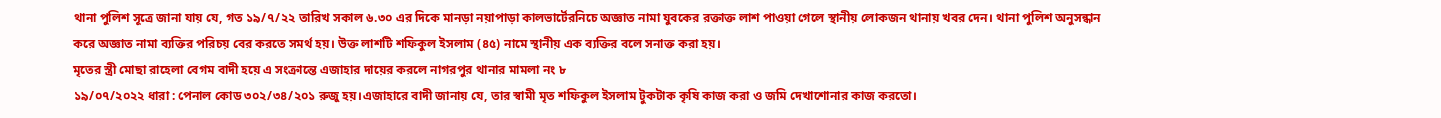থানা পুলিশ সূত্রে জানা যায় যে, গত ১৯/৭/২২ তারিখ সকাল ৬.৩০ এর দিকে মানড়া নয়াপাড়া কালভার্টেরনিচে অজ্ঞাত নামা যুবকের রক্তাক্ত লাশ পাওয়া গেলে স্থানীয় লোকজন থানায় খবর দেন। থানা পুলিশ অনুসন্ধান করে অজ্ঞাত নামা ব্যক্তির পরিচয় বের করতে সমর্থ হয়। উক্ত লাশটি শফিকুল ইসলাম (৪৫) নামে স্থানীয় এক ব্যক্তির বলে সনাক্ত করা হয়।
মৃতের স্ত্রী মোছা রাহেলা বেগম বাদী হয়ে এ সংক্রান্তে এজাহার দায়ের করলে নাগরপুর থানার মামলা নং ৮
১৯/০৭/২০২২ ধারা : পেনাল কোড ৩০২/৩৪/২০১ রুজু হয়।এজাহারে বাদী জানায় যে, তার স্বামী মৃত শফিকুল ইসলাম টুকটাক কৃষি কাজ করা ও জমি দেখাশোনার কাজ করতো।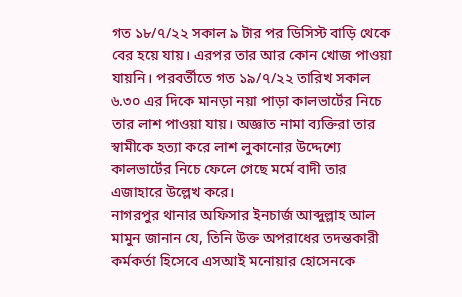গত ১৮/৭/২২ সকাল ৯ টার পর ডিসিস্ট বাড়ি থেকে বের হয়ে যায়। এরপর তার আর কোন খোজ পাওয়া যায়নি। পরবর্তীতে গত ১৯/৭/২২ তারিখ সকাল ৬.৩০ এর দিকে মানড়া নয়া পাড়া কালভার্টের নিচে তার লাশ পাওয়া যায়। অজ্ঞাত নামা ব্যক্তিরা তার
স্বামীকে হত্যা করে লাশ লুকানোর উদ্দেশ্যে কালভার্টের নিচে ফেলে গেছে মর্মে বাদী তার
এজাহারে উল্লেখ করে।
নাগরপুর থানার অফিসার ইনচার্জ আব্দুল্লাহ আল মামুন জানান যে, তিনি উক্ত অপরাধের তদন্তকারী কর্মকর্তা হিসেবে এসআই মনোয়ার হোসেনকে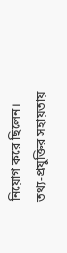নিয়োগ করে ছিলেন। তথ্য-প্রযুক্তির সহায়তায়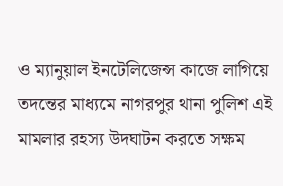ও ম্যানুয়াল ইনটেলিজেন্স কাজে লাগিয়ে তদন্তের মাধ্যমে নাগরপুর থানা পুলিশ এই মামলার রহস্য উদঘাটন করতে সক্ষম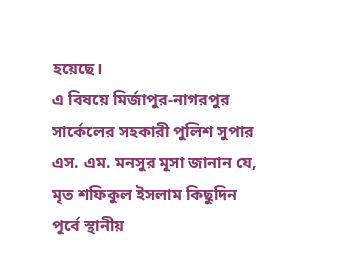হয়েছে।
এ বিষয়ে মির্জাপুর-নাগরপুর সার্কেলের সহকারী পুলিশ সুপার এস. এম. মনসুর মূসা জানান যে, মৃত শফিকুল ইসলাম কিছুদিন পূর্বে স্থানীয়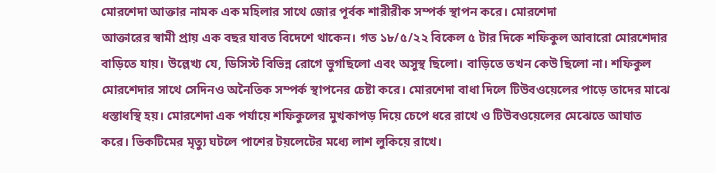মোরশেদা আক্তার নামক এক মহিলার সাথে জোর পূর্বক শারীরীক সম্পর্ক স্থাপন করে। মোরশেদা
আক্তারের স্বামী প্রায় এক বছর যাবত বিদেশে থাকেন। গত ১৮/৫/২২ বিকেল ৫ টার দিকে শফিকুল আবারো মোরশেদার বাড়িতে যায়। উল্লেখ্য যে, ডিসিস্ট বিভিন্ন রোগে ভুগছিলো এবং অসুস্থ ছিলো। বাড়িতে তখন কেউ ছিলো না। শফিকুল মোরশেদার সাথে সেদিনও অনৈতিক সম্পর্ক স্থাপনের চেষ্টা করে। মোরশেদা বাধা দিলে টিউবওয়েলের পাড়ে তাদের মাঝে ধস্তাধস্থি হয়। মোরশেদা এক পর্যায়ে শফিকুলের মুখকাপড় দিয়ে চেপে ধরে রাখে ও টিউবওয়েলের মেঝেতে আঘাত করে। ভিকটিমের মৃত্যু ঘটলে পাশের টয়লেটের মধ্যে লাশ লুকিয়ে রাখে।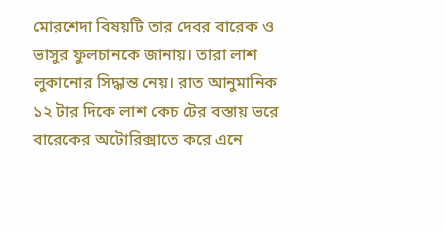মোরশেদা বিষয়টি তার দেবর বারেক ও ভাসুর ফুলচানকে জানায়। তারা লাশ লুকানোর সিদ্ধান্ত নেয়। রাত আনুমানিক ১২ টার দিকে লাশ কেচ টের বস্তায় ভরে বারেকের অটোরিক্সাতে করে এনে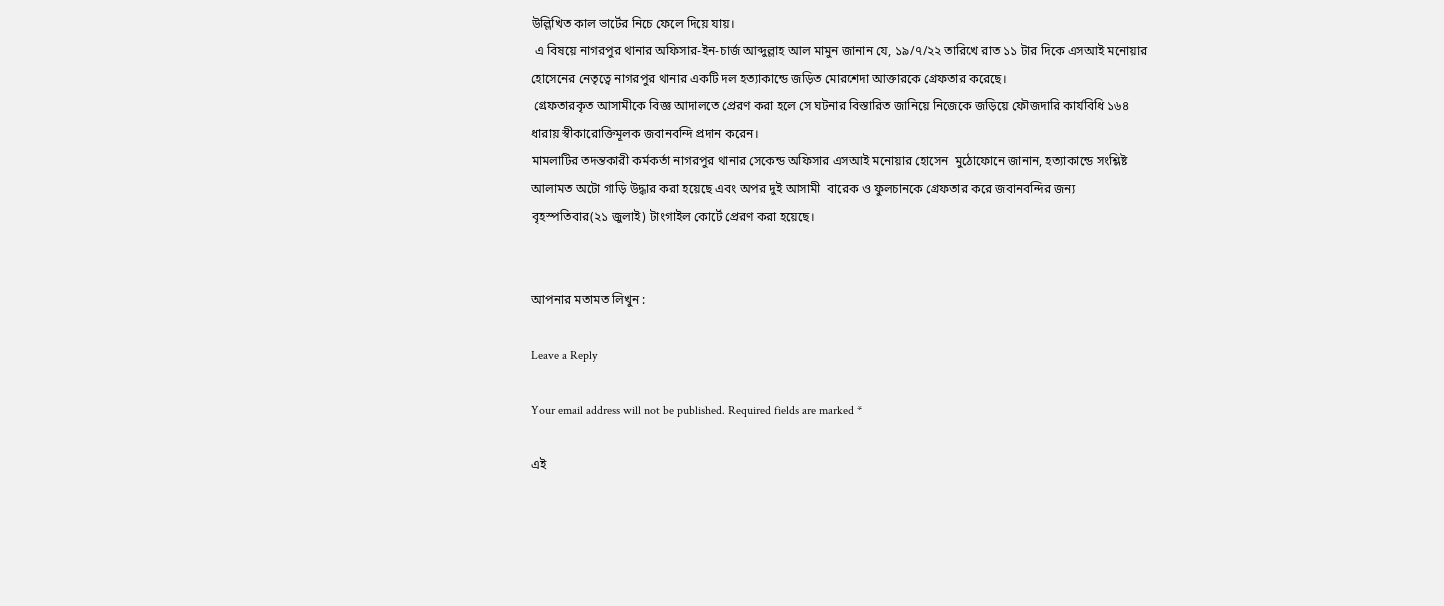উল্লিখিত কাল ভার্টের নিচে ফেলে দিয়ে যায়।
 এ বিষয়ে নাগরপুর থানার অফিসার-ইন-চার্জ আব্দুল্লাহ আল মামুন জানান যে, ১৯/৭/২২ তারিখে রাত ১১ টার দিকে এসআই মনোয়ার হোসেনের নেতৃত্বে নাগরপুর থানার একটি দল হত্যাকান্ডে জড়িত মোরশেদা আক্তারকে গ্রেফতার করেছে।
 গ্রেফতারকৃত আসামীকে বিজ্ঞ আদালতে প্রেরণ করা হলে সে ঘটনার বিস্তারিত জানিয়ে নিজেকে জড়িয়ে ফৌজদারি কার্যবিধি ১৬৪ ধারায় স্বীকারোক্তিমূলক জবানবন্দি প্রদান করেন।
মামলাটির তদন্তকারী কর্মকর্তা নাগরপুর থানার সেকেন্ড অফিসার এসআই মনোয়ার হোসেন  মুঠোফোনে জানান, হত্যাকান্ডে সংশ্লিষ্ট আলামত অটো গাড়ি উদ্ধার করা হয়েছে এবং অপর দুই আসামী  বারেক ও ফুলচানকে গ্রেফতার করে জবানবন্দির জন্য বৃহস্পতিবার(২১ জুলাই) টাংগাইল কোর্টে প্রেরণ করা হয়েছে।


আপনার মতামত লিখুন :

Leave a Reply

Your email address will not be published. Required fields are marked *

এই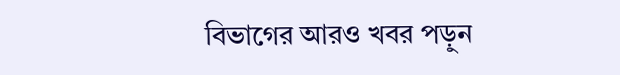বিভাগের আরও খবর পড়ুন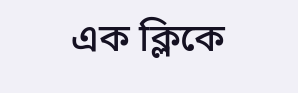এক ক্লিকে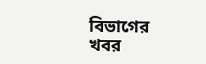বিভাগের খবর